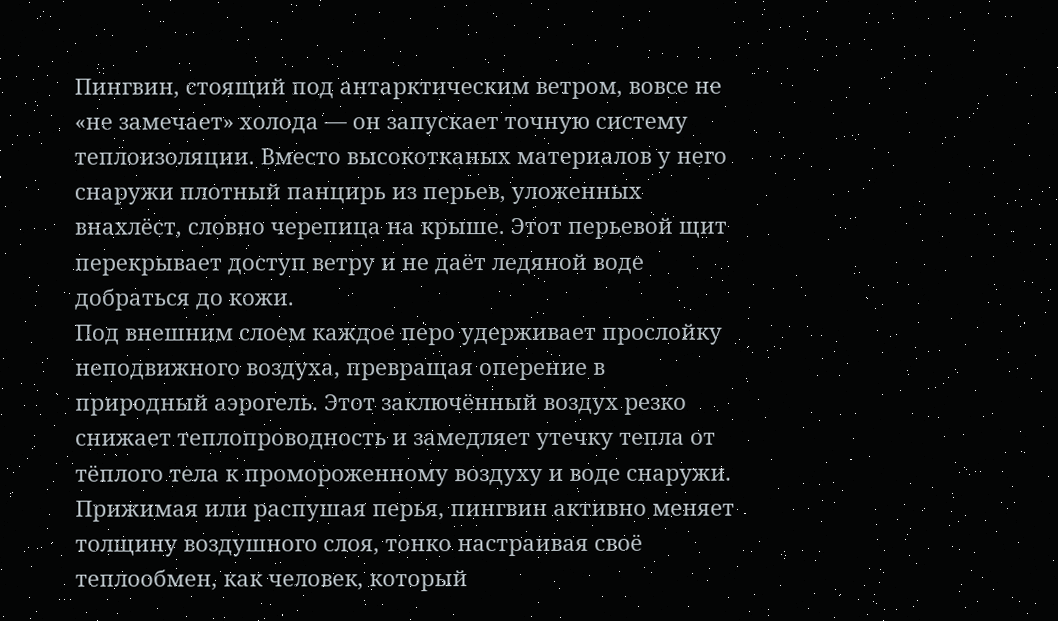Пингвин, стоящий под антарктическим ветром, вовсе не «не замечает» холода — он запускает точную систему теплоизоляции. Вместо высокотканых материалов у него снаружи плотный панцирь из перьев, уложенных внахлёст, словно черепица на крыше. Этот перьевой щит перекрывает доступ ветру и не даёт ледяной воде добраться до кожи.
Под внешним слоем каждое перо удерживает прослойку неподвижного воздуха, превращая оперение в природный аэрогель. Этот заключённый воздух резко снижает теплопроводность и замедляет утечку тепла от тёплого тела к промороженному воздуху и воде снаружи. Прижимая или распушая перья, пингвин активно меняет толщину воздушного слоя, тонко настраивая своё теплообмен, как человек, который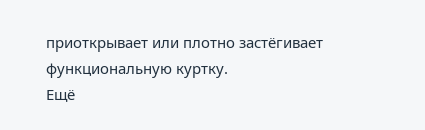приоткрывает или плотно застёгивает функциональную куртку.
Ещё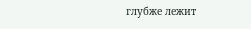глубже лежит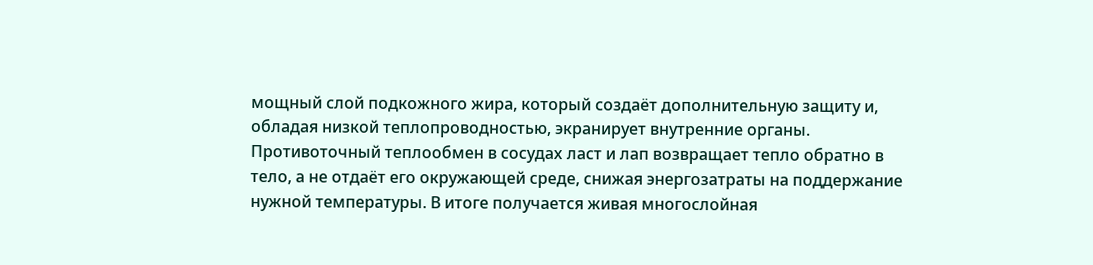мощный слой подкожного жира, который создаёт дополнительную защиту и, обладая низкой теплопроводностью, экранирует внутренние органы. Противоточный теплообмен в сосудах ласт и лап возвращает тепло обратно в тело, а не отдаёт его окружающей среде, снижая энергозатраты на поддержание нужной температуры. В итоге получается живая многослойная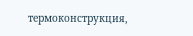термоконструкция,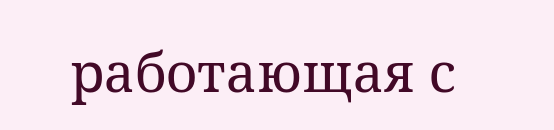работающая с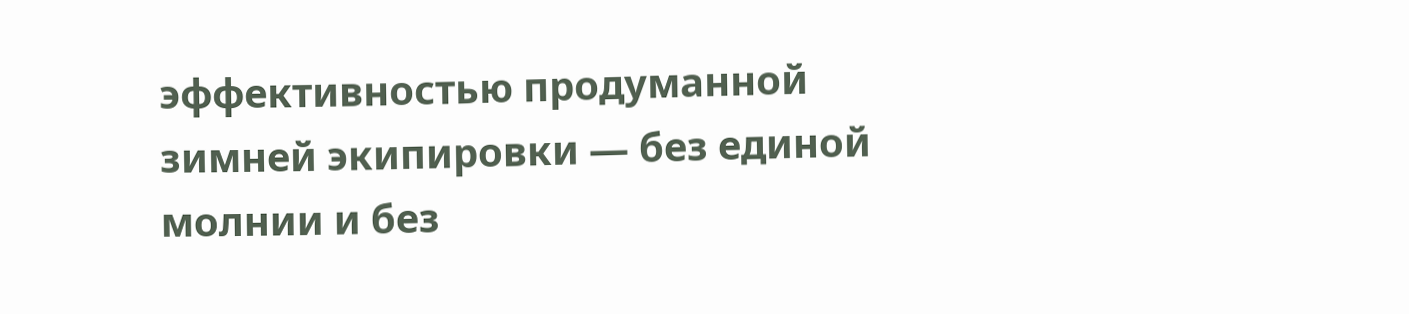эффективностью продуманной зимней экипировки — без единой молнии и без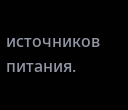источников питания.